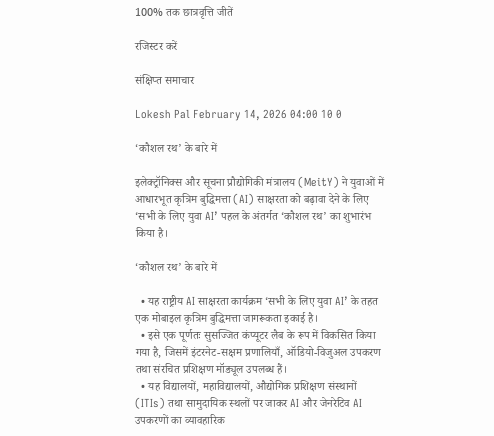100% तक छात्रवृत्ति जीतें

रजिस्टर करें

संक्षिप्त समाचार

Lokesh Pal February 14, 2026 04:00 10 0

‘कौशल रथ’ के बारे में

इलेक्ट्रॉनिक्स और सूचना प्रौद्योगिकी मंत्रालय (MeitY) ने युवाओं में आधारभूत कृत्रिम बुद्धिमत्ता (AI) साक्षरता को बढ़ावा देने के लिए ‘सभी के लिए युवा AI’ पहल के अंतर्गत ‘कौशल रथ’ का शुभारंभ किया है।

‘कौशल रथ’ के बारे में

  • यह राष्ट्रीय AI साक्षरता कार्यक्रम ‘सभी के लिए युवा AI’ के तहत एक मोबाइल कृत्रिम बुद्धिमत्ता जागरूकता इकाई है।
  • इसे एक पूर्णतः सुसज्जित कंप्यूटर लैब के रूप में विकसित किया गया है, जिसमें इंटरनेट-सक्षम प्रणालियाँ, ऑडियो-विजुअल उपकरण तथा संरचित प्रशिक्षण मॉड्यूल उपलब्ध हैं।
  • यह विद्यालयों, महाविद्यालयों, औद्योगिक प्रशिक्षण संस्थानों (ITIs) तथा सामुदायिक स्थलों पर जाकर AI और जेनरेटिव AI उपकरणों का व्यावहारिक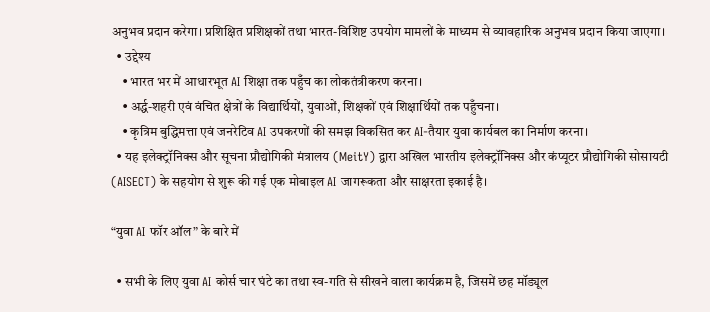अनुभव प्रदान करेगा। प्रशिक्षित प्रशिक्षकों तथा भारत-विशिष्ट उपयोग मामलों के माध्यम से व्यावहारिक अनुभव प्रदान किया जाएगा।
  • उद्देश्य
    • भारत भर में आधारभूत AI शिक्षा तक पहुँच का लोकतंत्रीकरण करना।
    • अर्द्ध-शहरी एवं वंचित क्षेत्रों के विद्यार्थियों, युवाओं, शिक्षकों एवं शिक्षार्थियों तक पहुँचना।
    • कृत्रिम बुद्धिमत्ता एवं जनरेटिव AI उपकरणों की समझ विकसित कर AI-तैयार युवा कार्यबल का निर्माण करना।
  • यह इलेक्ट्रॉनिक्स और सूचना प्रौद्योगिकी मंत्रालय (MeitY) द्वारा अखिल भारतीय इलेक्ट्रॉनिक्स और कंप्यूटर प्रौद्योगिकी सोसायटी (AISECT) के सहयोग से शुरू की गई एक मोबाइल AI जागरूकता और साक्षरता इकाई है।

“युवा AI फॉर ऑल” के बारे में

  • सभी के लिए युवा AI कोर्स चार घंटे का तथा स्व-गति से सीखने वाला कार्यक्रम है, जिसमें छह मॉड्यूल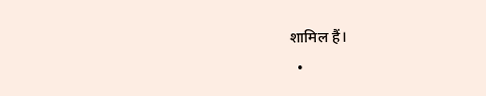शामिल हैं।
  •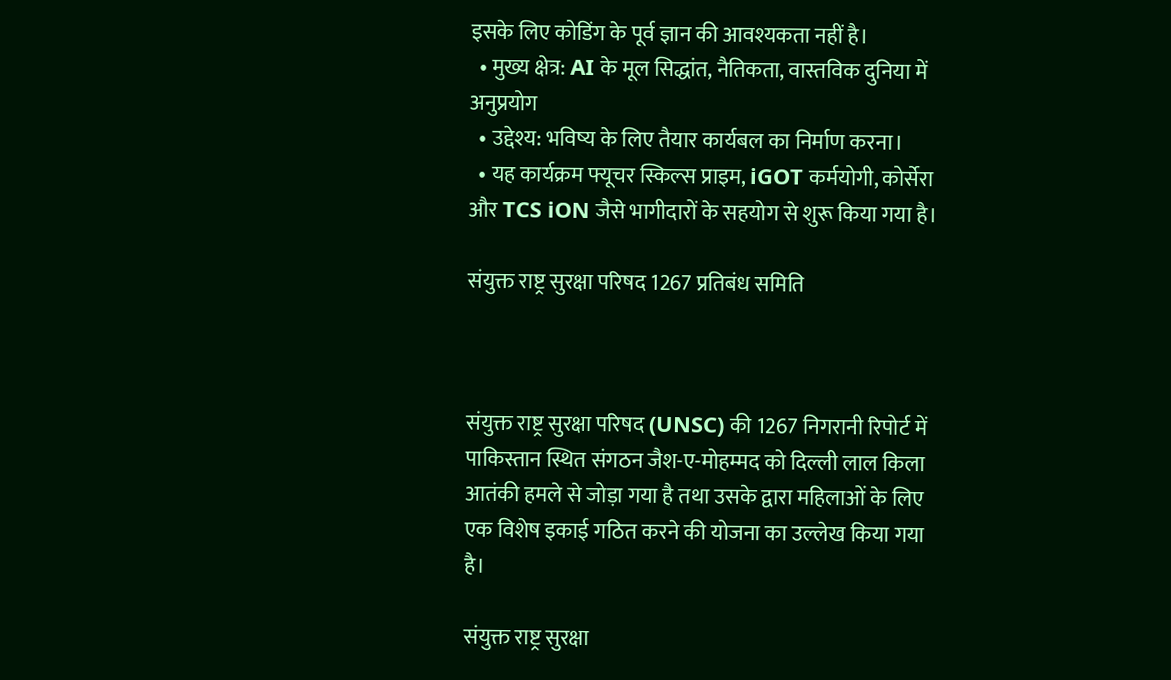इसके लिए कोडिंग के पूर्व ज्ञान की आवश्यकता नहीं है।
  • मुख्य क्षेत्र: AI के मूल सिद्धांत, नैतिकता, वास्तविक दुनिया में अनुप्रयोग
  • उद्देश्य: भविष्य के लिए तैयार कार्यबल का निर्माण करना।
  • यह कार्यक्रम फ्यूचर स्किल्स प्राइम, iGOT कर्मयोगी, कोर्सेरा और TCS iON जैसे भागीदारों के सहयोग से शुरू किया गया है।

संयुक्त राष्ट्र सुरक्षा परिषद 1267 प्रतिबंध समिति



संयुक्त राष्ट्र सुरक्षा परिषद (UNSC) की 1267 निगरानी रिपोर्ट में पाकिस्तान स्थित संगठन जैश-ए-मोहम्मद को दिल्ली लाल किला आतंकी हमले से जोड़ा गया है तथा उसके द्वारा महिलाओं के लिए एक विशेष इकाई गठित करने की योजना का उल्लेख किया गया है।

संयुक्त राष्ट्र सुरक्षा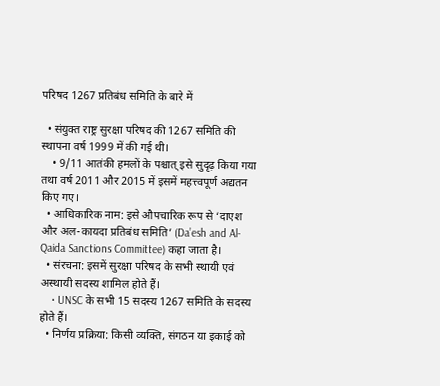परिषद 1267 प्रतिबंध समिति के बारे में

  • संयुक्त राष्ट्र सुरक्षा परिषद की 1267 समिति की स्थापना वर्ष 1999 में की गई थी।
    • 9/11 आतंकी हमलों के पश्चात् इसे सुदृढ़ किया गया तथा वर्ष 2011 और 2015 में इसमें महत्त्वपूर्ण अद्यतन किए गए।
  • आधिकारिक नाम: इसे औपचारिक रूप से ‘दाएश और अल-कायदा प्रतिबंध समिति’ (Da’esh and Al-Qaida Sanctions Committee) कहा जाता है।
  • संरचना: इसमें सुरक्षा परिषद के सभी स्थायी एवं अस्थायी सदस्य शामिल होते हैं।
    • UNSC के सभी 15 सदस्य 1267 समिति के सदस्य होते हैं।
  • निर्णय प्रक्रिया: किसी व्यक्ति, संगठन या इकाई को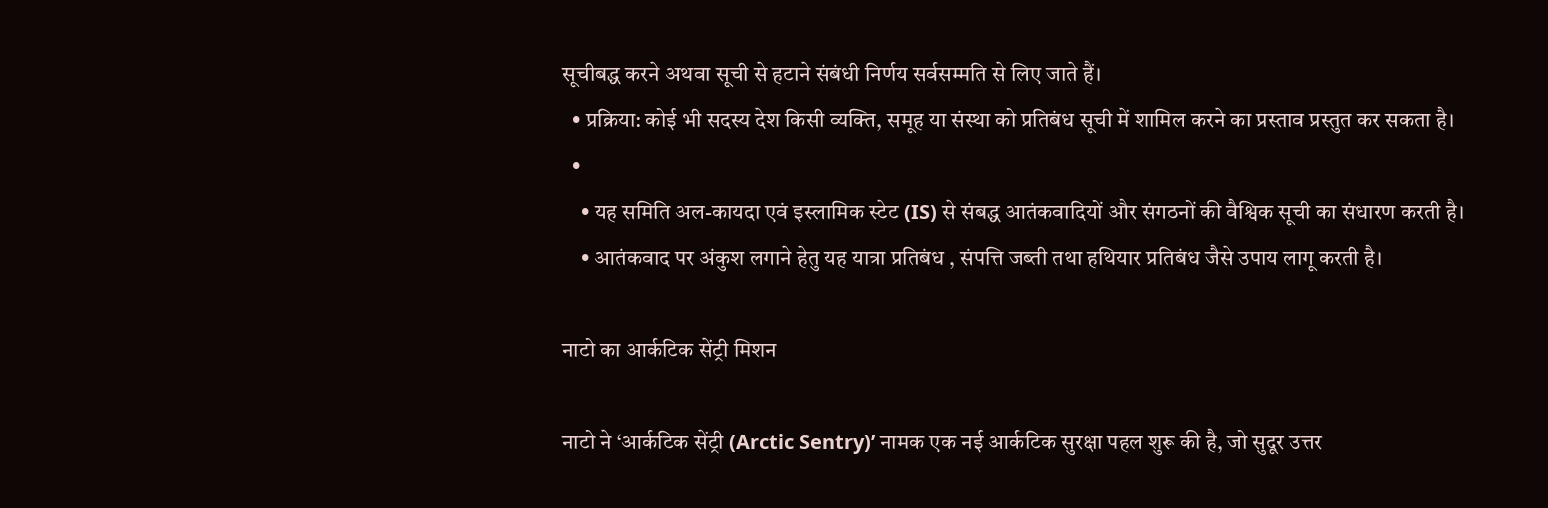सूचीबद्ध करने अथवा सूची से हटाने संबंधी निर्णय सर्वसम्मति से लिए जाते हैं।
  • प्रक्रिया: कोई भी सदस्य देश किसी व्यक्ति, समूह या संस्था को प्रतिबंध सूची में शामिल करने का प्रस्ताव प्रस्तुत कर सकता है।
  •
    • यह समिति अल-कायदा एवं इस्लामिक स्टेट (IS) से संबद्ध आतंकवादियों और संगठनों की वैश्विक सूची का संधारण करती है।
    • आतंकवाद पर अंकुश लगाने हेतु यह यात्रा प्रतिबंध , संपत्ति जब्ती तथा हथियार प्रतिबंध जैसे उपाय लागू करती है।

नाटो का आर्कटिक सेंट्री मिशन

नाटो ने ‘आर्कटिक सेंट्री (Arctic Sentry)’ नामक एक नई आर्कटिक सुरक्षा पहल शुरू की है, जो सुदूर उत्तर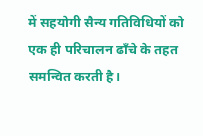में सहयोगी सैन्य गतिविधियों को एक ही परिचालन ढाँचे के तहत समन्वित करती है।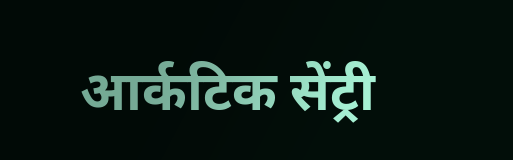आर्कटिक सेंट्री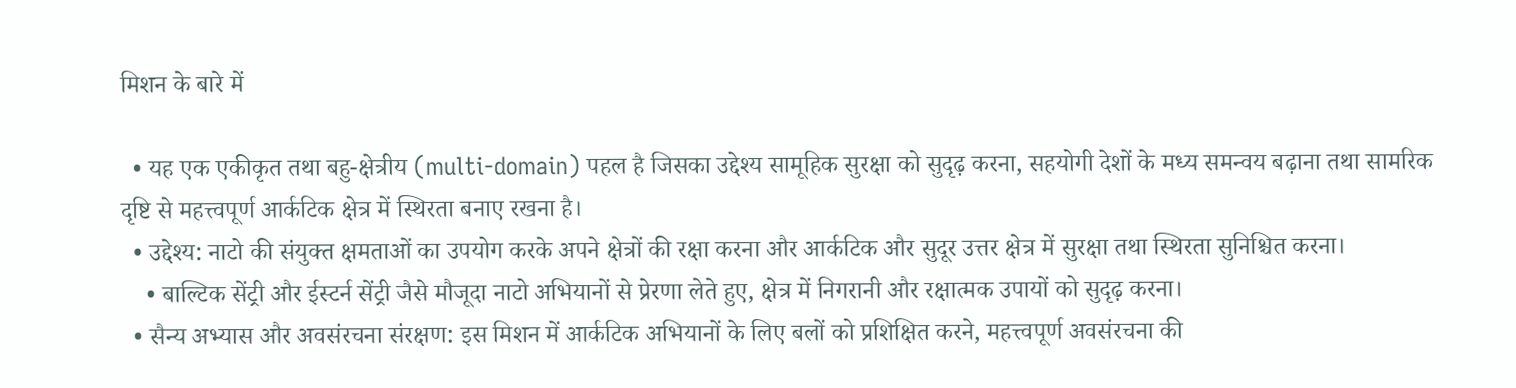मिशन के बारे में

  • यह एक एकीकृत तथा बहु-क्षेत्रीय (multi-domain) पहल है जिसका उद्देश्य सामूहिक सुरक्षा को सुदृढ़ करना, सहयोगी देशों के मध्य समन्वय बढ़ाना तथा सामरिक दृष्टि से महत्त्वपूर्ण आर्कटिक क्षेत्र में स्थिरता बनाए रखना है।
  • उद्देश्य: नाटो की संयुक्त क्षमताओं का उपयोग करके अपने क्षेत्रों की रक्षा करना और आर्कटिक और सुदूर उत्तर क्षेत्र में सुरक्षा तथा स्थिरता सुनिश्चित करना।
    • बाल्टिक सेंट्री और ईस्टर्न सेंट्री जैसे मौजूदा नाटो अभियानों से प्रेरणा लेते हुए, क्षेत्र में निगरानी और रक्षात्मक उपायों को सुदृढ़ करना।
  • सैन्य अभ्यास और अवसंरचना संरक्षण: इस मिशन में आर्कटिक अभियानों के लिए बलों को प्रशिक्षित करने, महत्त्वपूर्ण अवसंरचना की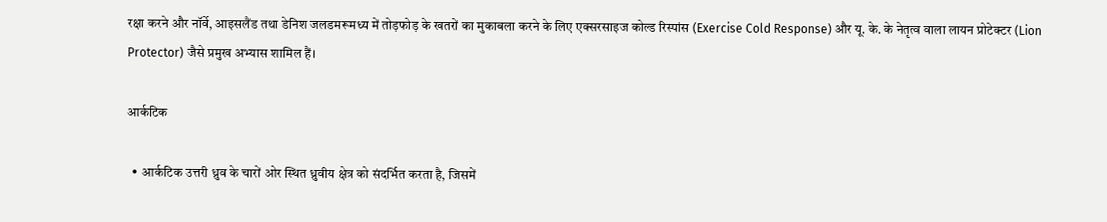रक्षा करने और नॉर्वे, आइसलैंड तथा डेनिश जलडमरूमध्य में तोड़फोड़ के खतरों का मुकाबला करने के लिए एक्सरसाइज कोल्ड रिस्पांस (Exercise Cold Response) और यू. के. के नेतृत्व वाला लायन प्रोटेक्टर (Lion Protector) जैसे प्रमुख अभ्यास शामिल हैं।

आर्कटिक

  • आर्कटिक उत्तरी ध्रुव के चारों ओर स्थित ध्रुवीय क्षेत्र को संदर्भित करता है, जिसमें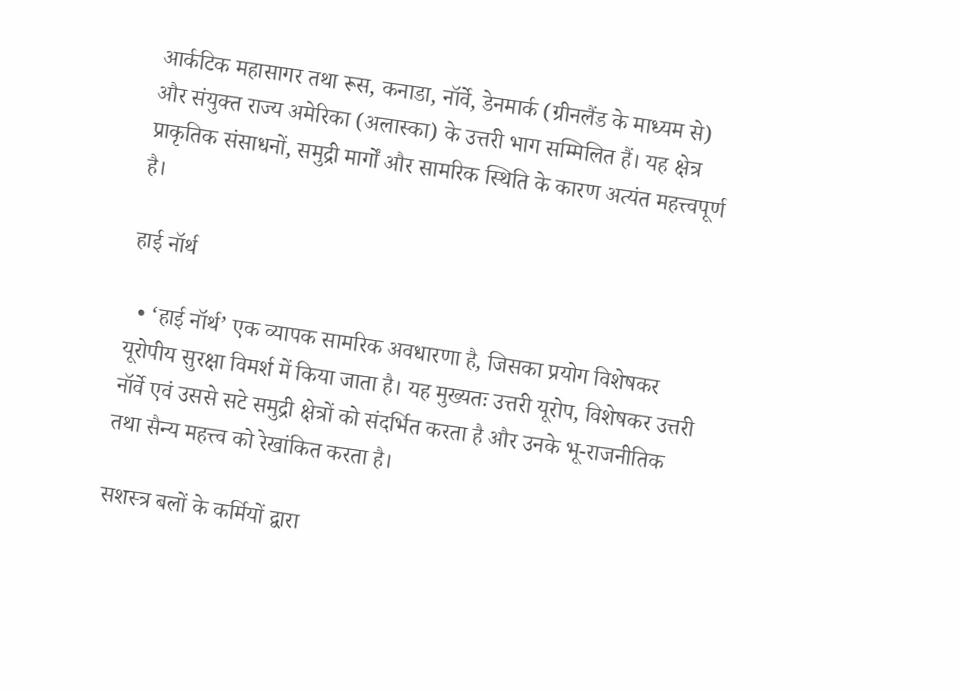आर्कटिक महासागर तथा रूस, कनाडा, नॉर्वे, डेनमार्क (ग्रीनलैंड के माध्यम से) और संयुक्त राज्य अमेरिका (अलास्का) के उत्तरी भाग सम्मिलित हैं। यह क्षेत्र प्राकृतिक संसाधनों, समुद्री मार्गों और सामरिक स्थिति के कारण अत्यंत महत्त्वपूर्ण है।

हाई नॉर्थ

  • ‘हाई नॉर्थ’ एक व्यापक सामरिक अवधारणा है, जिसका प्रयोग विशेषकर यूरोपीय सुरक्षा विमर्श में किया जाता है। यह मुख्यतः उत्तरी यूरोप, विशेषकर उत्तरी नॉर्वे एवं उससे सटे समुद्री क्षेत्रों को संदर्भित करता है और उनके भू-राजनीतिक तथा सैन्य महत्त्व को रेखांकित करता है।

सशस्त्र बलों के कर्मियों द्वारा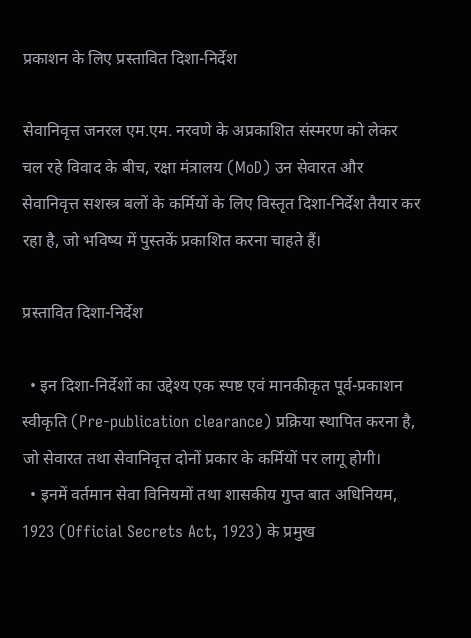प्रकाशन के लिए प्रस्तावित दिशा-निर्देश

सेवानिवृत्त जनरल एम.एम. नरवणे के अप्रकाशित संस्मरण को लेकर चल रहे विवाद के बीच, रक्षा मंत्रालय (MoD) उन सेवारत और सेवानिवृत्त सशस्त्र बलों के कर्मियों के लिए विस्तृत दिशा-निर्देश तैयार कर रहा है, जो भविष्य में पुस्तकें प्रकाशित करना चाहते हैं।

प्रस्तावित दिशा-निर्देश

  • इन दिशा-निर्देशों का उद्देश्य एक स्पष्ट एवं मानकीकृत पूर्व-प्रकाशन स्वीकृति (Pre-publication clearance) प्रक्रिया स्थापित करना है, जो सेवारत तथा सेवानिवृत्त दोनों प्रकार के कर्मियों पर लागू होगी।
  • इनमें वर्तमान सेवा विनियमों तथा शासकीय गुप्त बात अधिनियम, 1923 (Official Secrets Act, 1923) के प्रमुख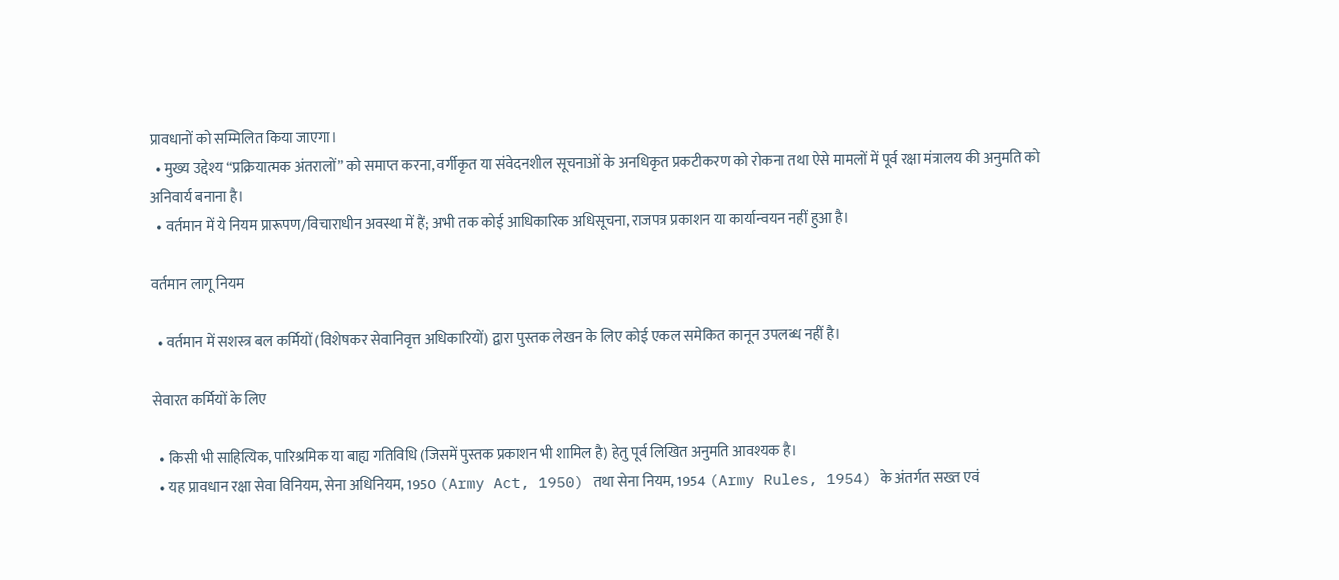प्रावधानों को सम्मिलित किया जाएगा।
  • मुख्य उद्देश्य “प्रक्रियात्मक अंतरालों” को समाप्त करना, वर्गीकृत या संवेदनशील सूचनाओं के अनधिकृत प्रकटीकरण को रोकना तथा ऐसे मामलों में पूर्व रक्षा मंत्रालय की अनुमति को अनिवार्य बनाना है।
  • वर्तमान में ये नियम प्रारूपण/विचाराधीन अवस्था में हैं; अभी तक कोई आधिकारिक अधिसूचना, राजपत्र प्रकाशन या कार्यान्वयन नहीं हुआ है।

वर्तमान लागू नियम

  • वर्तमान में सशस्त्र बल कर्मियों (विशेषकर सेवानिवृत्त अधिकारियों) द्वारा पुस्तक लेखन के लिए कोई एकल समेकित कानून उपलब्ध नहीं है।

सेवारत कर्मियों के लिए

  • किसी भी साहित्यिक, पारिश्रमिक या बाह्य गतिविधि (जिसमें पुस्तक प्रकाशन भी शामिल है) हेतु पूर्व लिखित अनुमति आवश्यक है।
  • यह प्रावधान रक्षा सेवा विनियम, सेना अधिनियम, 1950 (Army Act, 1950) तथा सेना नियम, 1954 (Army Rules, 1954) के अंतर्गत सख्त एवं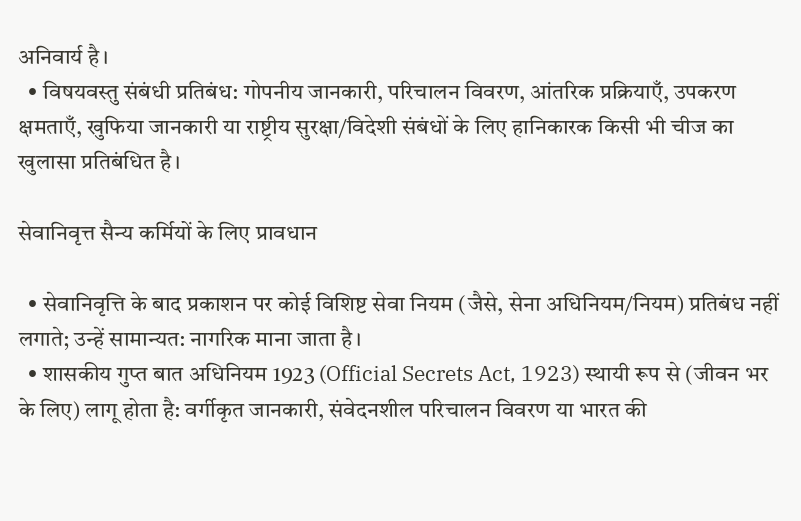अनिवार्य है।
  • विषयवस्तु संबंधी प्रतिबंध: गोपनीय जानकारी, परिचालन विवरण, आंतरिक प्रक्रियाएँ, उपकरण क्षमताएँ, खुफिया जानकारी या राष्ट्रीय सुरक्षा/विदेशी संबंधों के लिए हानिकारक किसी भी चीज का खुलासा प्रतिबंधित है।

सेवानिवृत्त सैन्य कर्मियों के लिए प्रावधान

  • सेवानिवृत्ति के बाद प्रकाशन पर कोई विशिष्ट सेवा नियम (जैसे, सेना अधिनियम/नियम) प्रतिबंध नहीं लगाते; उन्हें सामान्यत: नागरिक माना जाता है।
  • शासकीय गुप्त बात अधिनियम 1923 (Official Secrets Act, 1923) स्थायी रूप से (जीवन भर के लिए) लागू होता है: वर्गीकृत जानकारी, संवेदनशील परिचालन विवरण या भारत की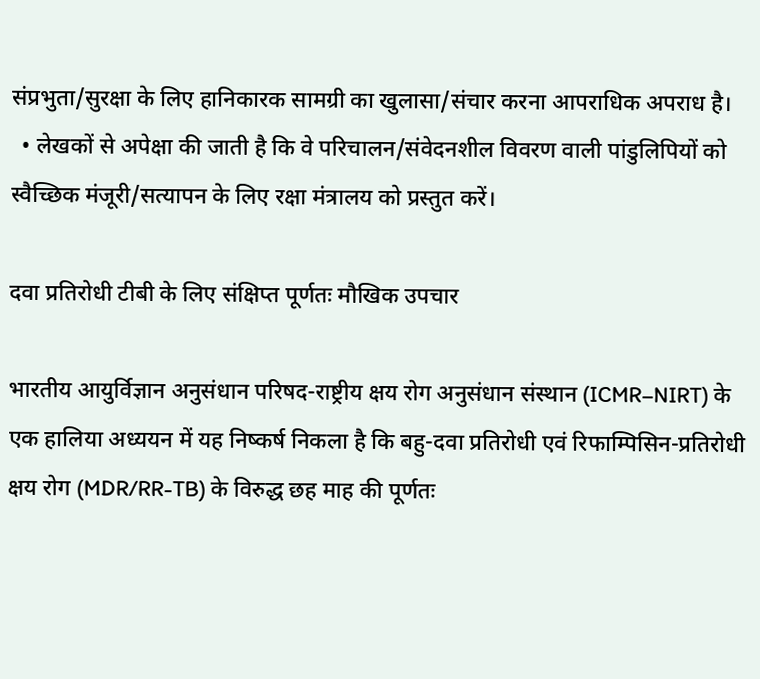संप्रभुता/सुरक्षा के लिए हानिकारक सामग्री का खुलासा/संचार करना आपराधिक अपराध है।
  • लेखकों से अपेक्षा की जाती है कि वे परिचालन/संवेदनशील विवरण वाली पांडुलिपियों को स्वैच्छिक मंजूरी/सत्यापन के लिए रक्षा मंत्रालय को प्रस्तुत करें।

दवा प्रतिरोधी टीबी के लिए संक्षिप्त पूर्णतः मौखिक उपचार

भारतीय आयुर्विज्ञान अनुसंधान परिषद-राष्ट्रीय क्षय रोग अनुसंधान संस्थान (ICMR–NIRT) के एक हालिया अध्ययन में यह निष्कर्ष निकला है कि बहु-दवा प्रतिरोधी एवं रिफाम्पिसिन-प्रतिरोधी क्षय रोग (MDR/RR-TB) के विरुद्ध छह माह की पूर्णतः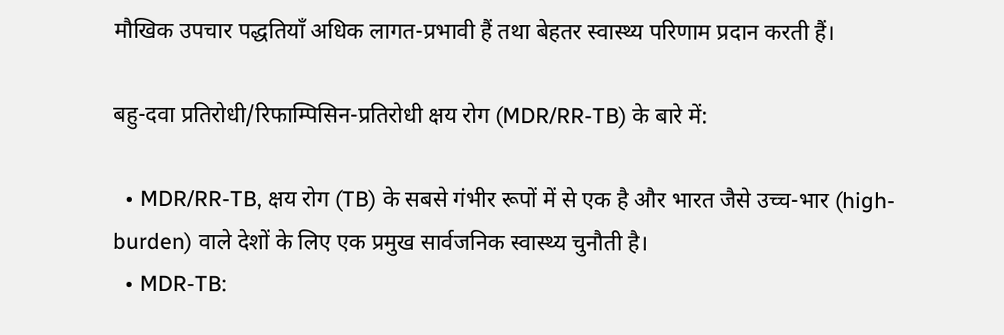मौखिक उपचार पद्धतियाँ अधिक लागत-प्रभावी हैं तथा बेहतर स्वास्थ्य परिणाम प्रदान करती हैं।

बहु-दवा प्रतिरोधी/रिफाम्पिसिन-प्रतिरोधी क्षय रोग (MDR/RR-TB) के बारे में:

  • MDR/RR-TB, क्षय रोग (TB) के सबसे गंभीर रूपों में से एक है और भारत जैसे उच्च-भार (high-burden) वाले देशों के लिए एक प्रमुख सार्वजनिक स्वास्थ्य चुनौती है।
  • MDR-TB: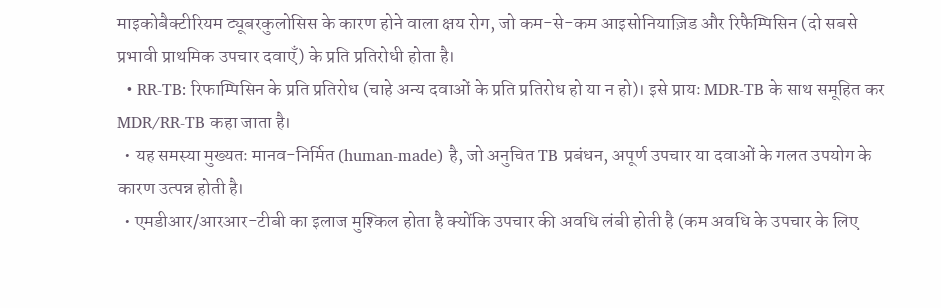माइकोबैक्टीरियम ट्यूबरकुलोसिस के कारण होने वाला क्षय रोग, जो कम-से-कम आइसोनियाज़िड और रिफैम्पिसिन (दो सबसे प्रभावी प्राथमिक उपचार दवाएँ) के प्रति प्रतिरोधी होता है।
  • RR-TB: रिफाम्पिसिन के प्रति प्रतिरोध (चाहे अन्य दवाओं के प्रति प्रतिरोध हो या न हो)। इसे प्रायः MDR-TB के साथ समूहित कर MDR/RR-TB कहा जाता है।
  • यह समस्या मुख्यतः मानव-निर्मित (human-made) है, जो अनुचित TB प्रबंधन, अपूर्ण उपचार या दवाओं के गलत उपयोग के कारण उत्पन्न होती है।
  • एमडीआर/आरआर-टीबी का इलाज मुश्किल होता है क्योंकि उपचार की अवधि लंबी होती है (कम अवधि के उपचार के लिए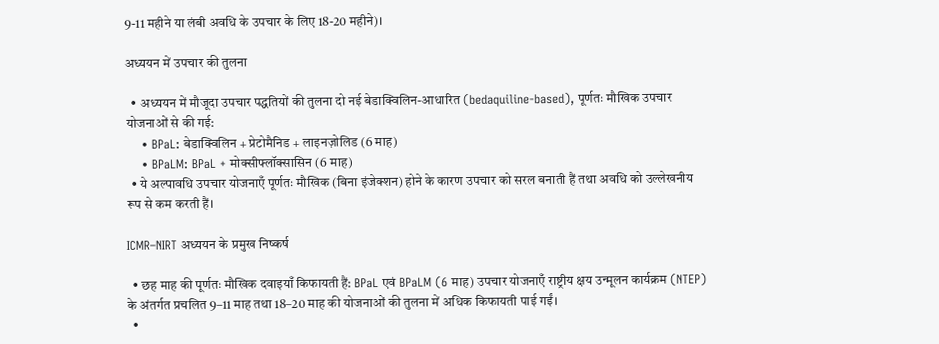9-11 महीने या लंबी अवधि के उपचार के लिए 18-20 महीने)।

अध्ययन में उपचार की तुलना

  • अध्ययन में मौजूदा उपचार पद्धतियों की तुलना दो नई बेडाक्विलिन-आधारित (bedaquiline-based), पूर्णतः मौखिक उपचार योजनाओं से की गई:
    • BPaL: बेडाक्विलिन + प्रेटोमैनिड + लाइनज़ोलिड (6 माह)
    • BPaLM: BPaL + मोक्सीफ्लॉक्सासिन (6 माह)
  • ये अल्पावधि उपचार योजनाएँ पूर्णतः मौखिक (बिना इंजेक्शन) होने के कारण उपचार को सरल बनाती हैं तथा अवधि को उल्लेखनीय रूप से कम करती हैं।

ICMR–NIRT अध्ययन के प्रमुख निष्कर्ष

  • छह माह की पूर्णतः मौखिक दवाइयाँ किफायती हैं: BPaL एवं BPaLM (6 माह) उपचार योजनाएँ राष्ट्रीय क्षय उन्मूलन कार्यक्रम (NTEP) के अंतर्गत प्रचलित 9–11 माह तथा 18–20 माह की योजनाओं की तुलना में अधिक किफायती पाई गईं।
  •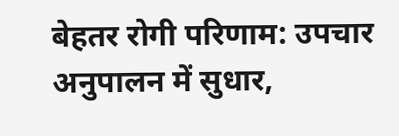बेहतर रोगी परिणाम: उपचार अनुपालन में सुधार,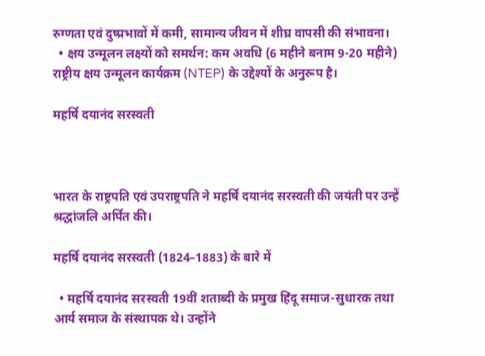रुग्णता एवं दुष्प्रभावों में कमी, सामान्य जीवन में शीघ्र वापसी की संभावना।
  • क्षय उन्मूलन लक्ष्यों को समर्थन: कम अवधि (6 महीने बनाम 9-20 महीने) राष्ट्रीय क्षय उन्मूलन कार्यक्रम (NTEP) के उद्देश्यों के अनुरूप है।

महर्षि दयानंद सरस्वती



भारत के राष्ट्रपति एवं उपराष्ट्रपति ने महर्षि दयानंद सरस्वती की जयंती पर उन्हें श्रद्धांजलि अर्पित की।

महर्षि दयानंद सरस्वती (1824–1883) के बारे में

  • महर्षि दयानंद सरस्वती 19वीं शताब्दी के प्रमुख हिंदू समाज-सुधारक तथा आर्य समाज के संस्थापक थे। उन्होंने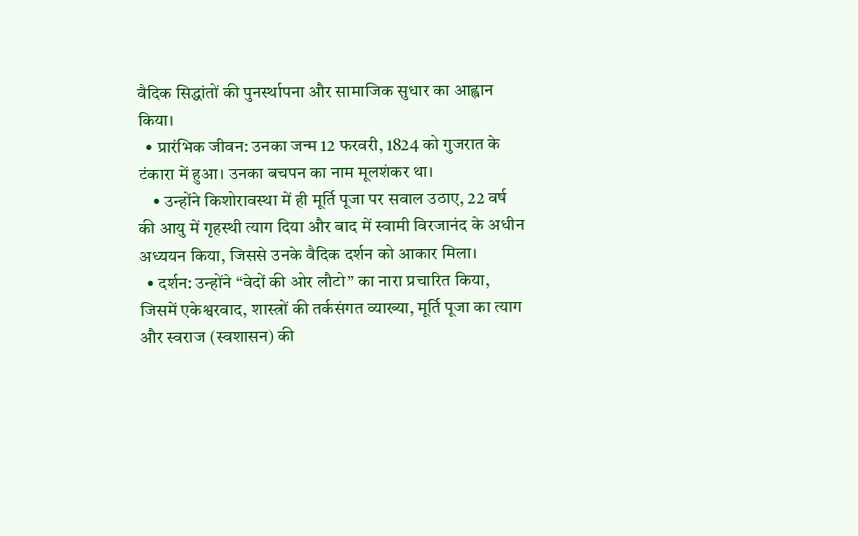वैदिक सिद्धांतों की पुनर्स्थापना और सामाजिक सुधार का आह्वान किया।
  • प्रारंभिक जीवन: उनका जन्म 12 फरवरी, 1824 को गुजरात के टंकारा में हुआ। उनका बचपन का नाम मूलशंकर था।
    • उन्होंने किशोरावस्था में ही मूर्ति पूजा पर सवाल उठाए, 22 वर्ष की आयु में गृहस्थी त्याग दिया और बाद में स्वामी विरजानंद के अधीन अध्ययन किया, जिससे उनके वैदिक दर्शन को आकार मिला।
  • दर्शन: उन्होंने “वेदों की ओर लौटो” का नारा प्रचारित किया, जिसमें एकेश्वरवाद, शास्त्रों की तर्कसंगत व्याख्या, मूर्ति पूजा का त्याग और स्वराज (स्वशासन) की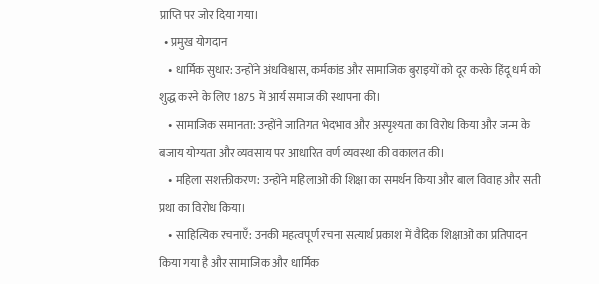प्राप्ति पर जोर दिया गया।
  • प्रमुख योगदान
    • धार्मिक सुधार: उन्होंने अंधविश्वास, कर्मकांड और सामाजिक बुराइयों को दूर करके हिंदू धर्म को शुद्ध करने के लिए 1875 में आर्य समाज की स्थापना की।
    • सामाजिक समानता: उन्होंने जातिगत भेदभाव और अस्पृश्यता का विरोध किया और जन्म के बजाय योग्यता और व्यवसाय पर आधारित वर्ण व्यवस्था की वकालत की।
    • महिला सशक्तीकरण: उन्होंने महिलाओं की शिक्षा का समर्थन किया और बाल विवाह और सती प्रथा का विरोध किया।
    • साहित्यिक रचनाएँ: उनकी महत्वपूर्ण रचना सत्यार्थ प्रकाश में वैदिक शिक्षाओं का प्रतिपादन किया गया है और सामाजिक और धार्मिक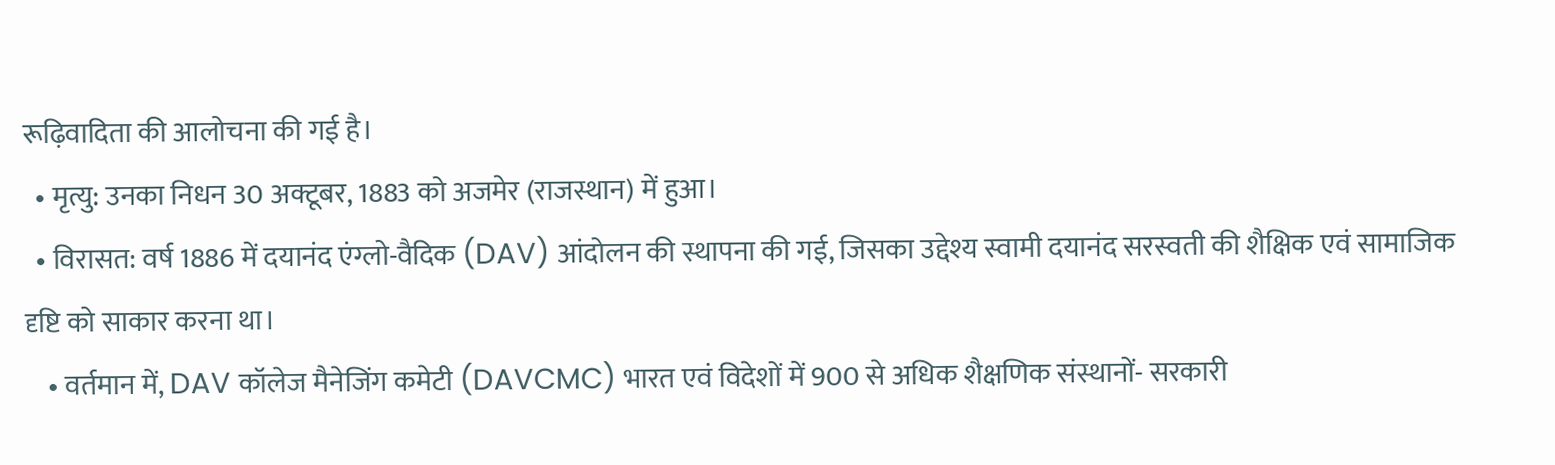रूढ़िवादिता की आलोचना की गई है।
  • मृत्यु: उनका निधन 30 अक्टूबर, 1883 को अजमेर (राजस्थान) में हुआ।
  • विरासत: वर्ष 1886 में दयानंद एंग्लो-वैदिक (DAV) आंदोलन की स्थापना की गई, जिसका उद्देश्य स्वामी दयानंद सरस्वती की शैक्षिक एवं सामाजिक दृष्टि को साकार करना था।
    • वर्तमान में, DAV कॉलेज मैनेजिंग कमेटी (DAVCMC) भारत एवं विदेशों में 900 से अधिक शैक्षणिक संस्थानों- सरकारी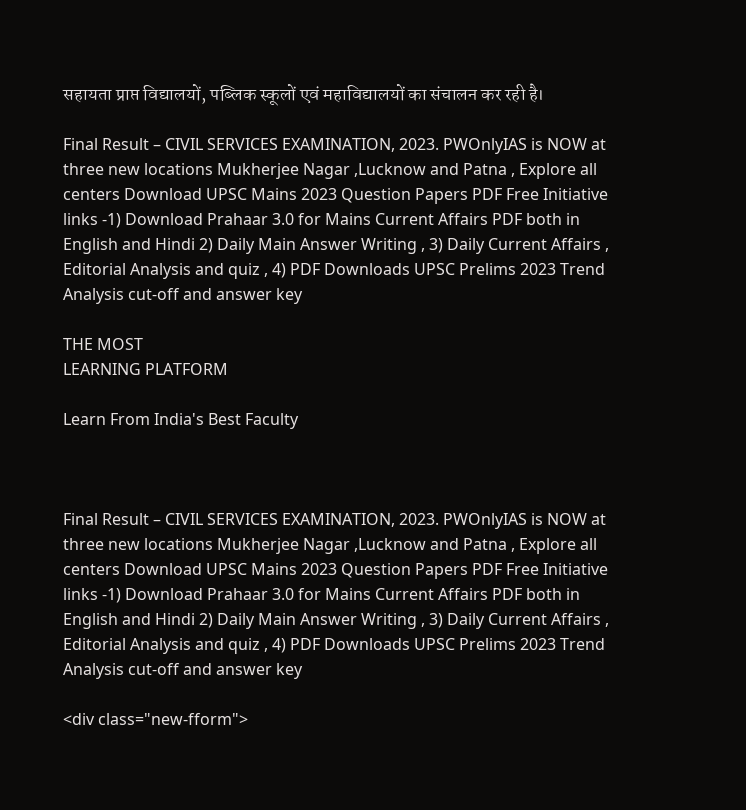सहायता प्राप्त विद्यालयों, पब्लिक स्कूलों एवं महाविद्यालयों का संचालन कर रही है।

Final Result – CIVIL SERVICES EXAMINATION, 2023. PWOnlyIAS is NOW at three new locations Mukherjee Nagar ,Lucknow and Patna , Explore all centers Download UPSC Mains 2023 Question Papers PDF Free Initiative links -1) Download Prahaar 3.0 for Mains Current Affairs PDF both in English and Hindi 2) Daily Main Answer Writing , 3) Daily Current Affairs , Editorial Analysis and quiz , 4) PDF Downloads UPSC Prelims 2023 Trend Analysis cut-off and answer key

THE MOST
LEARNING PLATFORM

Learn From India's Best Faculty



Final Result – CIVIL SERVICES EXAMINATION, 2023. PWOnlyIAS is NOW at three new locations Mukherjee Nagar ,Lucknow and Patna , Explore all centers Download UPSC Mains 2023 Question Papers PDF Free Initiative links -1) Download Prahaar 3.0 for Mains Current Affairs PDF both in English and Hindi 2) Daily Main Answer Writing , 3) Daily Current Affairs , Editorial Analysis and quiz , 4) PDF Downloads UPSC Prelims 2023 Trend Analysis cut-off and answer key

<div class="new-fform">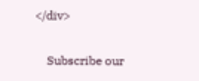</div>

    Subscribe our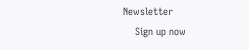Newsletter
    Sign up now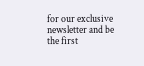for our exclusive newsletter and be the first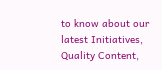to know about our latest Initiatives, Quality Content,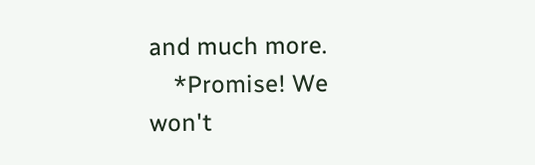and much more.
    *Promise! We won't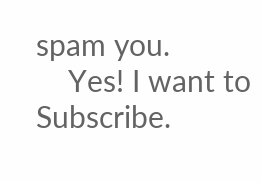spam you.
    Yes! I want to Subscribe.